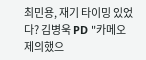최민용, 재기 타이밍 있었다? 김병욱 PD "카메오 제의했으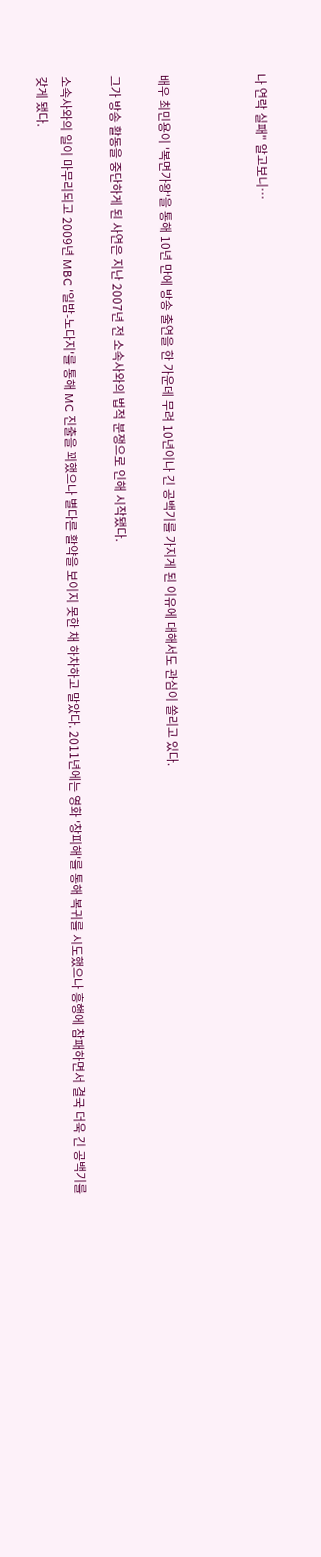나 연락 실패" 알고보니…



배우 최민용이 '복면가왕'을 통해 10년 만에 방송 출연을 한 가운데 무려 10년이나 긴 공백기를 가지게 된 이유에 대해서도 관심이 쏠리고 있다.

그가 방송 활동을 중단하게 된 사연은 지난 2007년 전 소속사와의 법적 분쟁으로 인해 시작됐다.

소속사와의 일이 마무리되고 2009년 MBC '일밤-노다지'를 통해 MC 진출을 꾀했으나 별다른 활약을 보이지 못한 채 하차하고 말았다. 2011년에는 영화 '창피해'를 통해 복귀를 시도했으나 흥행에 참패하면서 결국 더욱 긴 공백기를 갖게 됐다.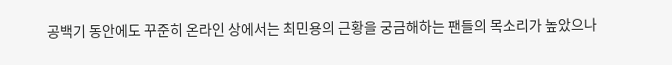공백기 동안에도 꾸준히 온라인 상에서는 최민용의 근황을 궁금해하는 팬들의 목소리가 높았으나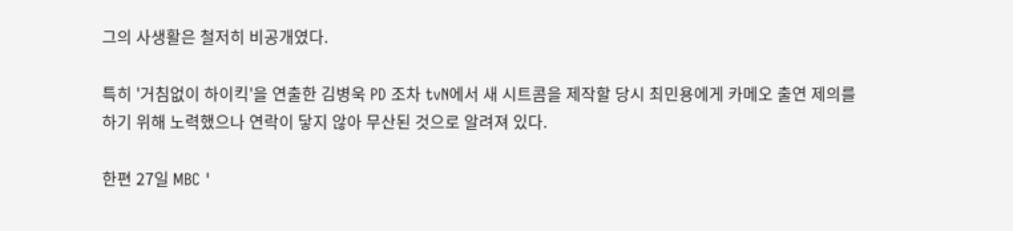그의 사생활은 철저히 비공개였다.

특히 '거침없이 하이킥'을 연출한 김병욱 PD 조차 tvN에서 새 시트콤을 제작할 당시 최민용에게 카메오 출연 제의를 하기 위해 노력했으나 연락이 닿지 않아 무산된 것으로 알려져 있다.

한편 27일 MBC '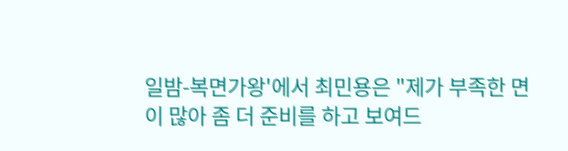일밤-복면가왕'에서 최민용은 "제가 부족한 면이 많아 좀 더 준비를 하고 보여드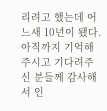리려고 했는데 어느새 10년이 됐다. 아직까지 기억해주시고 기다려주신 분들께 감사해서 인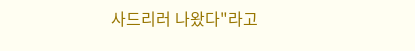사드리러 나왔다"라고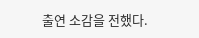출연 소감을 전했다.